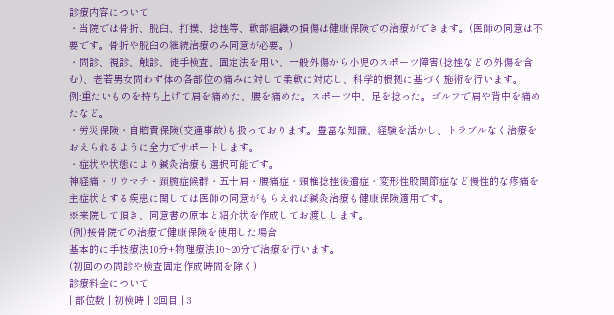診療内容について
・当院では骨折、脱臼、打撲、捻挫等、軟部組織の損傷は健康保険での治療ができます。(医師の同意は不要です。骨折や脱臼の継続治療のみ同意が必要。)
・問診、視診、触診、徒手検査、固定法を用い、一般外傷から小児のスポーツ障害(捻挫などの外傷を含む)、老若男女問わず体の各部位の痛みに対して柔軟に対応し、科学的根拠に基づく施術を行います。
例:重たいものを持ち上げて肩を痛めた、腰を痛めた。スポーツ中、足を捻った。ゴルフで肩や背中を痛めたなど。
・労災保険・自賠責保険(交通事故)も扱っております。豊富な知識、経験を活かし、トラブルなく治療をおえられるように全力でサポートします。
・症状や状態により鍼灸治療も選択可能です。
神経痛・リウマチ・頚腕症候群・五十肩・腰痛症・頸椎捻挫後遺症・変形性股関節症など慢性的な疼痛を主症状とする疾患に関しては医師の同意がもらえれば鍼灸治療も健康保険適用です。
※来院して頂き、同意書の原本と紹介状を作成してお渡しします。
(例)接骨院での治療で健康保険を使用した場合
基本的に手技療法10分+物理療法10~20分で治療を行います。
(初回のの問診や検査固定作成時間を除く)
診療料金について
| 部位数 | 初検時 | 2回目 | 3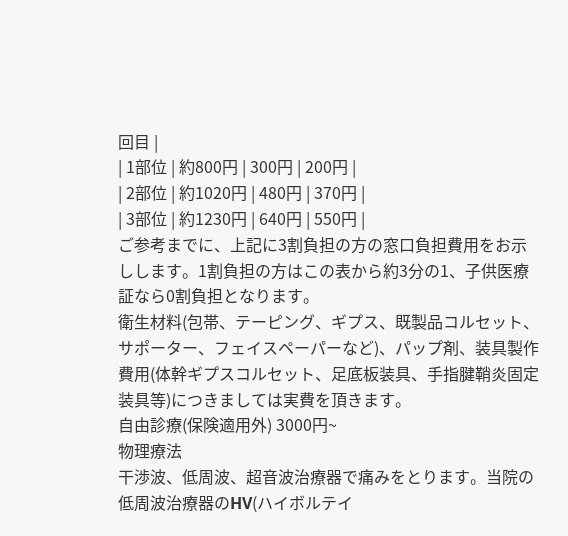回目 |
| 1部位 | 約800円 | 300円 | 200円 |
| 2部位 | 約1020円 | 480円 | 370円 |
| 3部位 | 約1230円 | 640円 | 550円 |
ご参考までに、上記に3割負担の方の窓口負担費用をお示しします。1割負担の方はこの表から約3分の1、子供医療証なら0割負担となります。
衛生材料(包帯、テーピング、ギプス、既製品コルセット、サポーター、フェイスペーパーなど)、パップ剤、装具製作費用(体幹ギプスコルセット、足底板装具、手指腱鞘炎固定装具等)につきましては実費を頂きます。
自由診療(保険適用外) 3000円~
物理療法
干渉波、低周波、超音波治療器で痛みをとります。当院の低周波治療器のHV(ハイボルテイ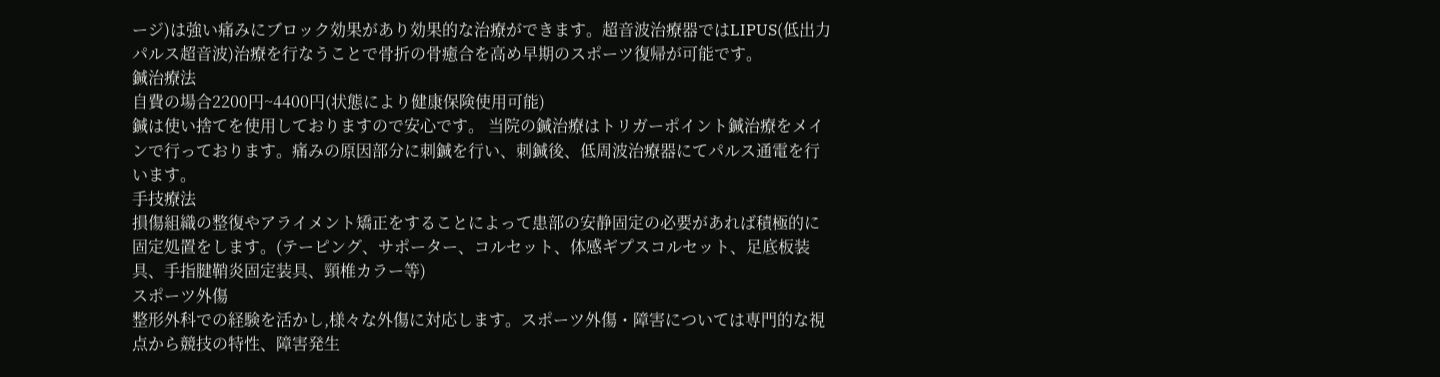ージ)は強い痛みにブロック効果があり効果的な治療ができます。超音波治療器ではLIPUS(低出力パルス超音波)治療を行なうことで骨折の骨癒合を高め早期のスポーツ復帰が可能です。
鍼治療法
自費の場合2200円~4400円(状態により健康保険使用可能)
鍼は使い捨てを使用しておりますので安心です。 当院の鍼治療はトリガーポイント鍼治療をメインで行っております。痛みの原因部分に刺鍼を行い、刺鍼後、低周波治療器にてパルス通電を行います。
手技療法
損傷組織の整復やアライメント矯正をすることによって患部の安静固定の必要があれば積極的に固定処置をします。(テーピング、サポーター、コルセット、体感ギプスコルセット、足底板装具、手指腱鞘炎固定装具、頸椎カラー等)
スポーツ外傷
整形外科での経験を活かし,様々な外傷に対応します。スポーツ外傷・障害については専門的な視点から競技の特性、障害発生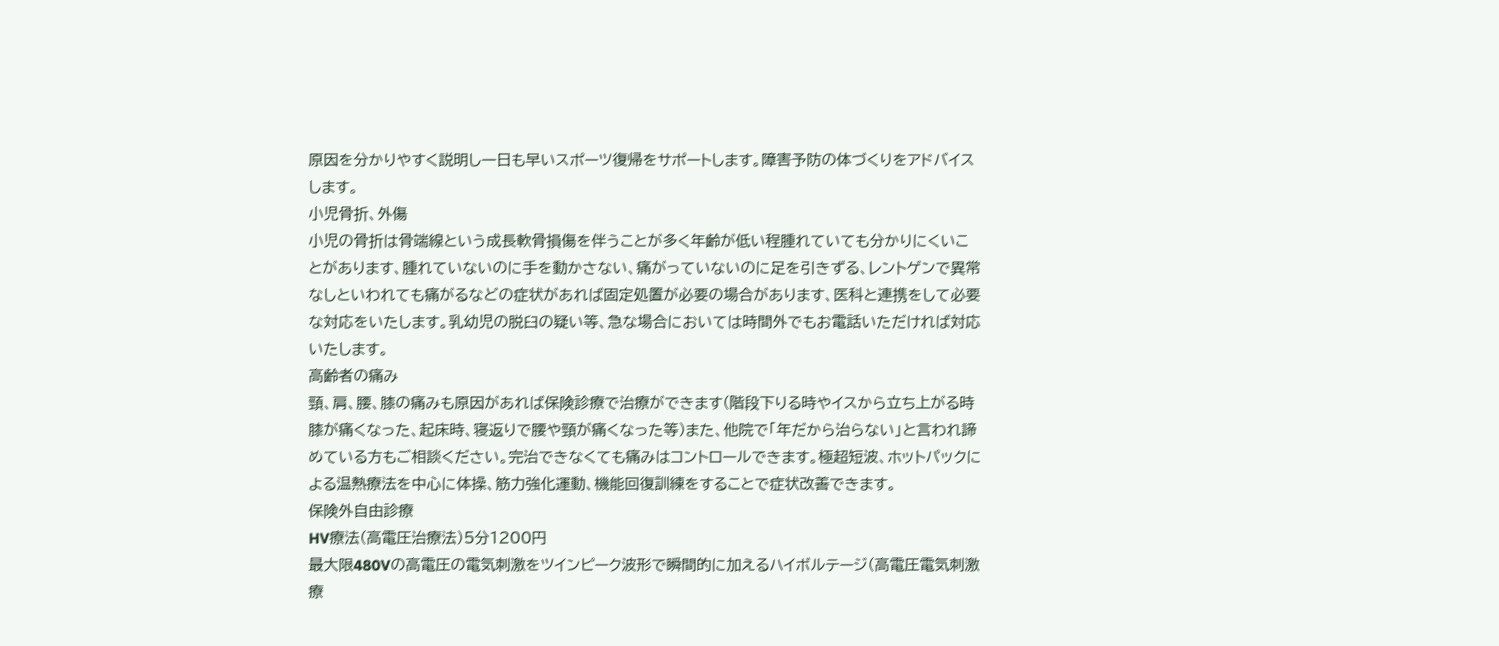原因を分かりやすく説明し一日も早いスポーツ復帰をサポートします。障害予防の体づくりをアドバイスします。
小児骨折、外傷
小児の骨折は骨端線という成長軟骨損傷を伴うことが多く年齢が低い程腫れていても分かりにくいことがあります、腫れていないのに手を動かさない、痛がっていないのに足を引きずる、レントゲンで異常なしといわれても痛がるなどの症状があれば固定処置が必要の場合があります、医科と連携をして必要な対応をいたします。乳幼児の脱臼の疑い等、急な場合においては時間外でもお電話いただければ対応いたします。
高齢者の痛み
頸、肩、腰、膝の痛みも原因があれば保険診療で治療ができます(階段下りる時やイスから立ち上がる時膝が痛くなった、起床時、寝返りで腰や頸が痛くなった等)また、他院で「年だから治らない」と言われ諦めている方もご相談ください。完治できなくても痛みはコントロールできます。極超短波、ホットパックによる温熱療法を中心に体操、筋力強化運動、機能回復訓練をすることで症状改善できます。
保険外自由診療
HV療法(高電圧治療法)5分1200円
最大限480Vの高電圧の電気刺激をツインピーク波形で瞬間的に加えるハイボルテージ(高電圧電気刺激療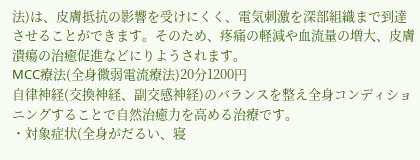法)は、皮膚抵抗の影響を受けにくく、電気刺激を深部組織まで到達させることができます。そのため、疼痛の軽減や血流量の増大、皮膚潰瘍の治癒促進などにりようされます。
MCC療法(全身微弱電流療法)20分1200円
自律神経(交換神経、副交感神経)のバランスを整え全身コンディショニングすることで自然治癒力を高める治療です。
・対象症状(全身がだるい、寝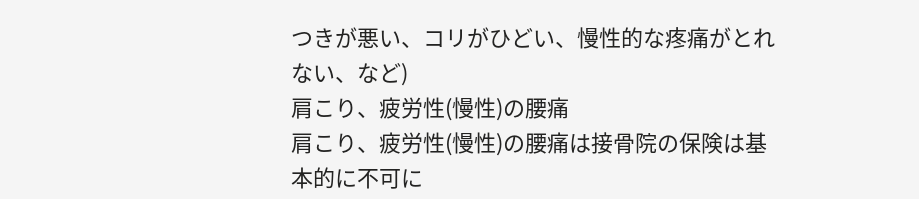つきが悪い、コリがひどい、慢性的な疼痛がとれない、など)
肩こり、疲労性(慢性)の腰痛
肩こり、疲労性(慢性)の腰痛は接骨院の保険は基本的に不可に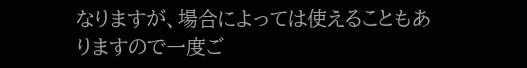なりますが、場合によっては使えることもありますので一度ご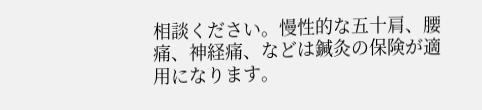相談ください。慢性的な五十肩、腰痛、神経痛、などは鍼灸の保険が適用になります。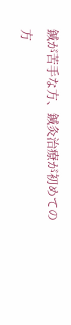鍼が苦手な方、鍼灸治療が初めての方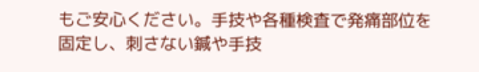もご安心ください。手技や各種検査で発痛部位を固定し、刺さない鍼や手技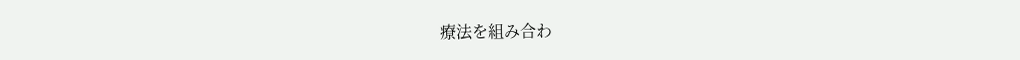療法を組み合わ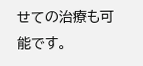せての治療も可能です。